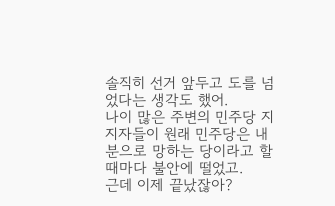솔직히 선거 앞두고 도를 넘었다는 생각도 했어.
나이 많은 주변의 민주당 지지자들이 원래 민주당은 내분으로 망하는 당이라고 할 때마다 불안에 떨었고.
근데 이제 끝났잖아?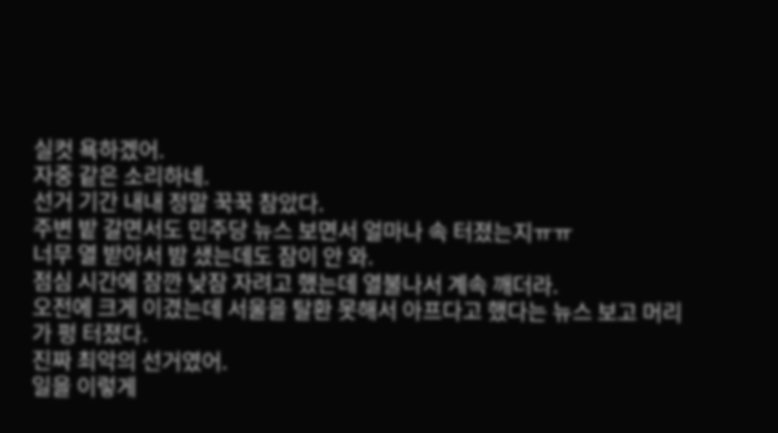실컷 욕하겠어.
자중 같은 소리하네.
선거 기간 내내 정말 꾹꾹 참았다.
주변 밭 갈면서도 민주당 뉴스 보면서 얼마나 속 터졌는지ㅠㅠ
너무 열 받아서 밤 샜는데도 잠이 안 와.
점심 시간에 잠깐 낮잠 자려고 했는데 열불나서 계속 깨더라.
오전에 크게 이겼는데 서울을 탈환 못해서 아프다고 했다는 뉴스 보고 머리가 펑 터졌다.
진짜 최악의 선거였어.
일을 이렇게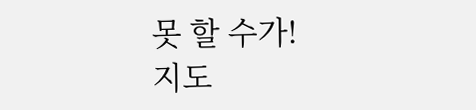못 할 수가!
지도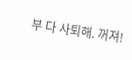부 다 사퇴해. 꺼져!